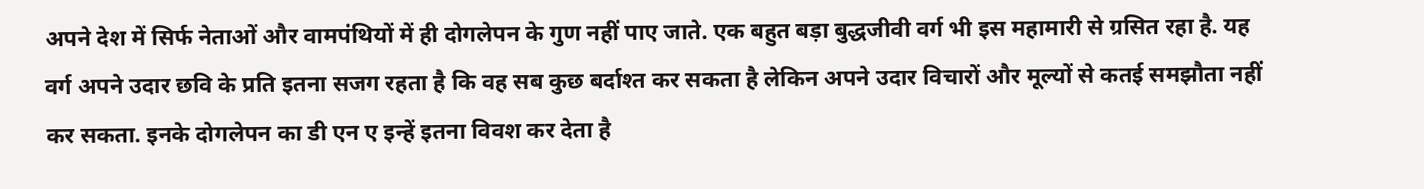अपने देश में सिर्फ नेताओं और वामपंथियों में ही दोगलेपन के गुण नहीं पाए जाते. एक बहुत बड़ा बुद्धजीवी वर्ग भी इस महामारी से ग्रसित रहा है. यह वर्ग अपने उदार छवि के प्रति इतना सजग रहता है कि वह सब कुछ बर्दाश्त कर सकता है लेकिन अपने उदार विचारों और मूल्यों से कतई समझौता नहीं कर सकता. इनके दोगलेपन का डी एन ए इन्हें इतना विवश कर देता है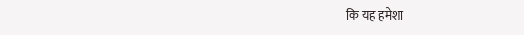कि यह हमेशा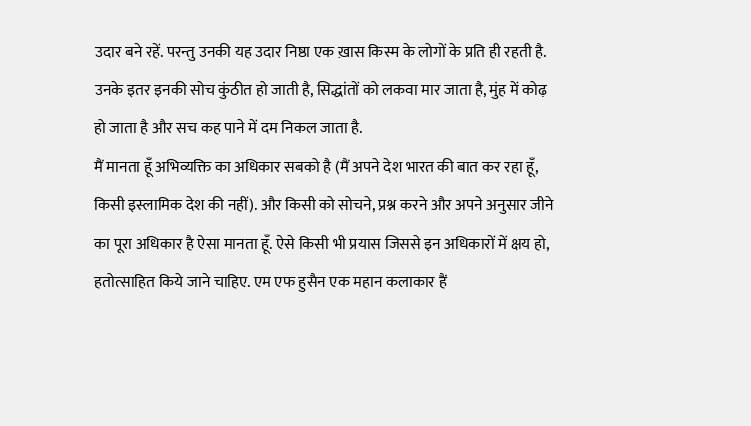उदार बने रहें. परन्तु उनकी यह उदार निष्ठा एक ख़ास किस्म के लोगों के प्रति ही रहती है. उनके इतर इनकी सोच कुंठीत हो जाती है, सिद्धांतों को लकवा मार जाता है, मुंह में कोढ़ हो जाता है और सच कह पाने में दम निकल जाता है.
मैं मानता हूँ अभिव्यक्ति का अधिकार सबको है (मैं अपने देश भारत की बात कर रहा हूँ, किसी इस्लामिक देश की नहीं). और किसी को सोचने, प्रश्न करने और अपने अनुसार जीने का पूरा अधिकार है ऐसा मानता हूँ. ऐसे किसी भी प्रयास जिससे इन अधिकारों में क्षय हो, हतोत्साहित किये जाने चाहिए. एम एफ हुसैन एक महान कलाकार हैं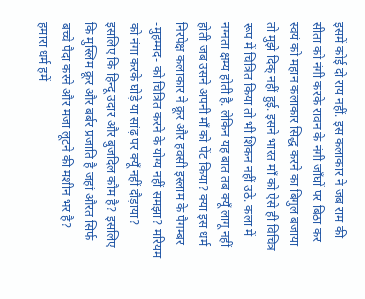इसमें कोई दो राय नहीं. इस कलाकार ने जब राम की सीता को नंगी करके रावन के नंगी जाँघों पर बिठा कर स्वयं को महान कलाकार सिद्ध करने का बिगुल बजाया तो मुझे दिक् नहीं हुई. इसने भारत माँ को ऐसे ही विचित्र रूप में चित्रित किया तो भी शिकन नहीं उठे. कला में नग्नता क्षम्य होती है. लेकिन यह बात तब क्यूँ लागू नहीं होती जब उसने अपनी माँ को पेंट किया? क्या इस धर्म निरपेक्ष कलाकार ने क्रूर और हवसी इस्लाम के पैगम्बर -मुहम्मद- को चित्रित करने के योग्य नहीं समझा? मरियम को नंगा करके घोड़े या सांढ़ पर क्यूँ नहीं दौड़ाया? इसलिए कि हिन्दू उदार और बुजदिल कौम है? इसलिए कि मुस्लिम क्रूर और बर्बर प्रजाति है जहां औरत सिर्फ बच्चे पैदा करने और मजा लूटने की मशीन भर है?
हमारा धर्म हमें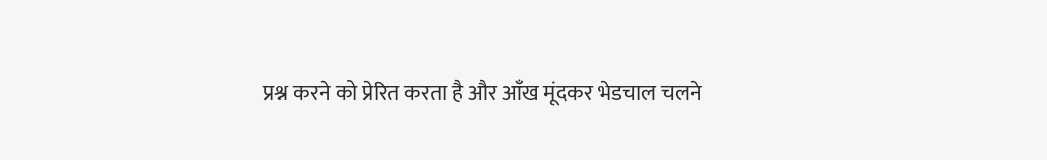प्रश्न करने को प्रेरित करता है और आँख मूंदकर भेडचाल चलने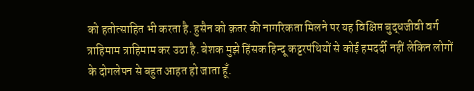को हतोत्साहित भी करता है. हुसैन को क़तर की नागरिकता मिलने पर यह विक्षिप्त बुद्धजीवी वर्ग त्राहिमाम त्राहिमाम कर उठा है. बेशक मुझे हिंसक हिन्दू कट्टरपंथियों से कोई हमदर्दी नहीं लेकिन लोगों के दोगलेपन से बहुत आहत हो जाता हूँ.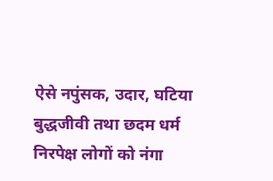ऐसे नपुंसक, उदार, घटिया बुद्धजीवी तथा छदम धर्म निरपेक्ष लोगों को नंगा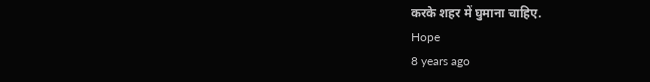करके शहर में घुमाना चाहिए.
Hope
8 years ago